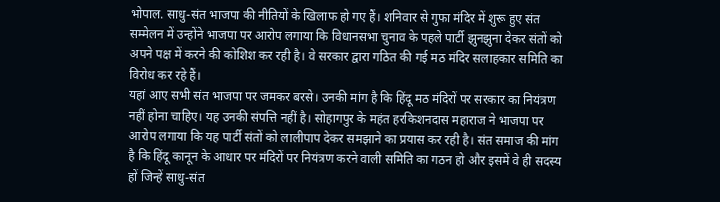भोपाल. साधु-संत भाजपा की नीतियों के खिलाफ हो गए हैं। शनिवार से गुफा मंदिर में शुरू हुए संत सम्मेलन में उन्होंने भाजपा पर आरोप लगाया कि विधानसभा चुनाव के पहले पार्टी झुनझुना देकर संतों को अपने पक्ष में करने की कोशिश कर रही है। वे सरकार द्वारा गठित की गई मठ मंदिर सलाहकार समिति का विरोध कर रहे हैं।
यहां आए सभी संत भाजपा पर जमकर बरसे। उनकी मांग है कि हिंदू मठ मंदिरों पर सरकार का नियंत्रण नहीं होना चाहिए। यह उनकी संपत्ति नहीं है। सोहागपुर के महंत हरकिशनदास महाराज ने भाजपा पर आरोप लगाया कि यह पार्टी संतों को लालीपाप देकर समझाने का प्रयास कर रही है। संत समाज की मांग है कि हिंदू कानून के आधार पर मंदिरों पर नियंत्रण करने वाली समिति का गठन हो और इसमें वे ही सदस्य हों जिन्हें साधु-संत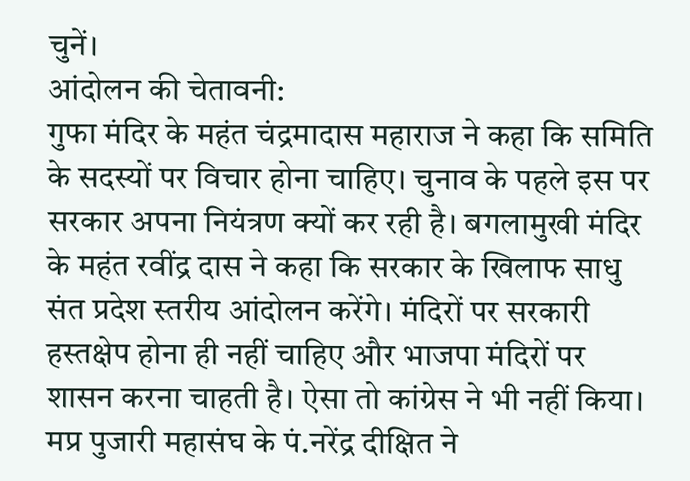चुनें।
आंदोलन की चेतावनी:
गुफा मंदिर के महंत चंद्रमादास महाराज ने कहा कि समिति के सदस्यों पर विचार होना चाहिए। चुनाव के पहले इस पर सरकार अपना नियंत्रण क्यों कर रही है। बगलामुखी मंदिर के महंत रवींद्र दास ने कहा कि सरकार के खिलाफ साधु संत प्रदेश स्तरीय आंदोलन करेंगे। मंदिरों पर सरकारी हस्तक्षेप होना ही नहीं चाहिए और भाजपा मंदिरों पर शासन करना चाहती है। ऐसा तो कांग्रेस ने भी नहीं किया।
मप्र पुजारी महासंघ के पं.नरेंद्र दीक्षित ने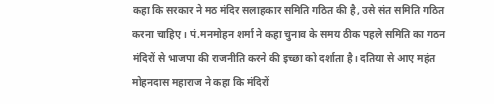कहा कि सरकार ने मठ मंदिर सलाहकार समिति गठित की है, उसे संत समिति गठित करना चाहिए। पं.मनमोहन शर्मा ने कहा चुनाव के समय ठीक पहले समिति का गठन मंदिरों से भाजपा की राजनीति करने की इच्छा को दर्शाता है। दतिया से आए महंत मोहनदास महाराज ने कहा कि मंदिरों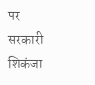पर सरकारी शिकंजा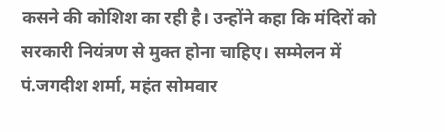कसने की कोशिश का रही है। उन्होंने कहा कि मंदिरों को सरकारी नियंत्रण से मुक्त होना चाहिए। सम्मेलन में पं.जगदीश शर्मा, महंत सोमवार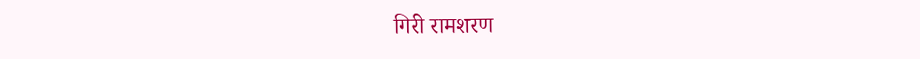गिरी रामशरण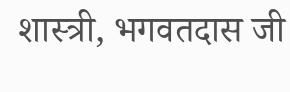शास्त्री, भगवतदास जी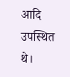आदि उपस्थित थे।